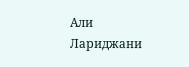Али Лариджани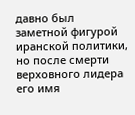давно был заметной фигурой иранской политики, но после смерти верховного лидера его имя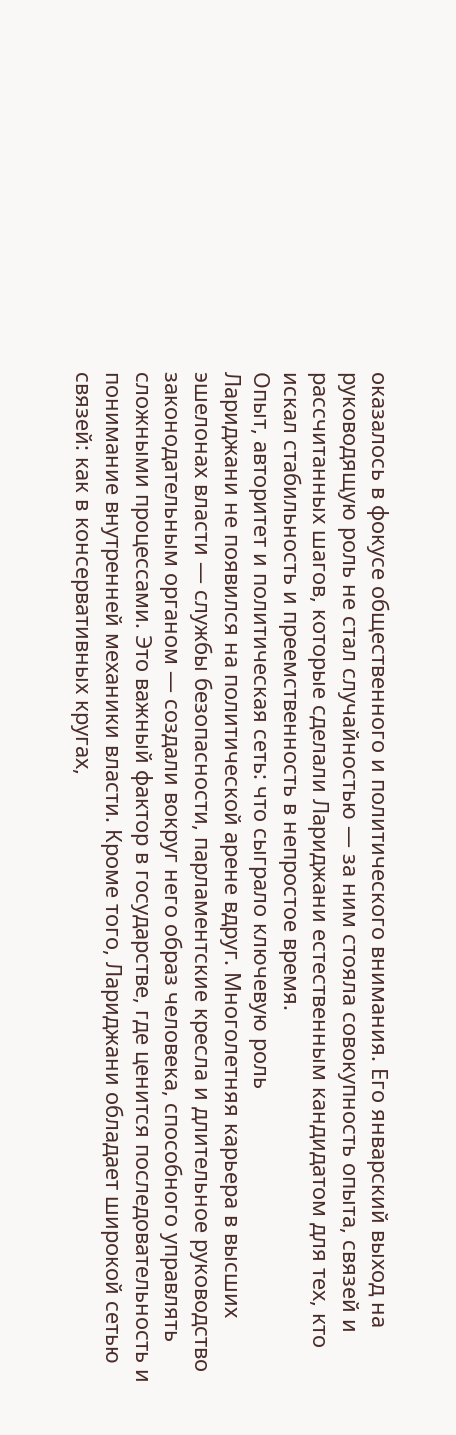оказалось в фокусе общественного и политического внимания. Его январский выход на руководящую роль не стал случайностью — за ним стояла совокупность опыта, связей и рассчитанных шагов, которые сделали Лариджани естественным кандидатом для тех, кто искал стабильность и преемственность в непростое время.
Опыт, авторитет и политическая сеть: что сыграло ключевую роль
Лариджани не появился на политической арене вдруг. Многолетняя карьера в высших эшелонах власти — службы безопасности, парламентские кресла и длительное руководство законодательным органом — создали вокруг него образ человека, способного управлять сложными процессами. Это важный фактор в государстве, где ценится последовательность и понимание внутренней механики власти. Кроме того, Лариджани обладает широкой сетью связей: как в консервативных кругах,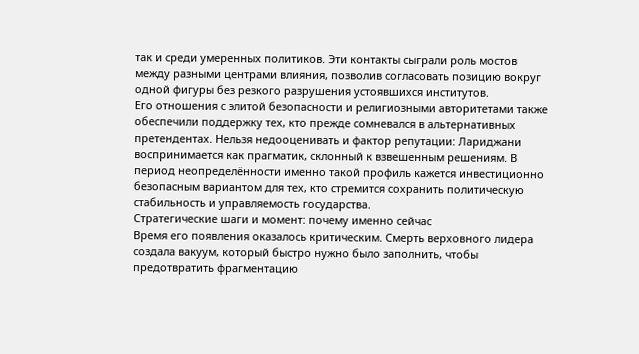так и среди умеренных политиков. Эти контакты сыграли роль мостов между разными центрами влияния, позволив согласовать позицию вокруг одной фигуры без резкого разрушения устоявшихся институтов.
Его отношения с элитой безопасности и религиозными авторитетами также обеспечили поддержку тех, кто прежде сомневался в альтернативных претендентах. Нельзя недооценивать и фактор репутации: Лариджани воспринимается как прагматик, склонный к взвешенным решениям. В период неопределённости именно такой профиль кажется инвестиционно безопасным вариантом для тех, кто стремится сохранить политическую стабильность и управляемость государства.
Стратегические шаги и момент: почему именно сейчас
Время его появления оказалось критическим. Смерть верховного лидера создала вакуум, который быстро нужно было заполнить, чтобы предотвратить фрагментацию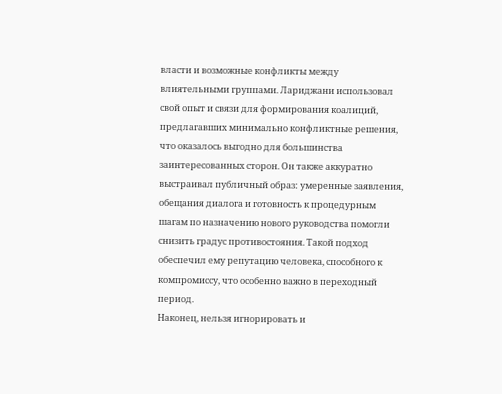власти и возможные конфликты между влиятельными группами. Лариджани использовал свой опыт и связи для формирования коалиций, предлагавших минимально конфликтные решения, что оказалось выгодно для большинства заинтересованных сторон. Он также аккуратно выстраивал публичный образ: умеренные заявления, обещания диалога и готовность к процедурным шагам по назначению нового руководства помогли снизить градус противостояния. Такой подход обеспечил ему репутацию человека, способного к компромиссу, что особенно важно в переходный период.
Наконец, нельзя игнорировать и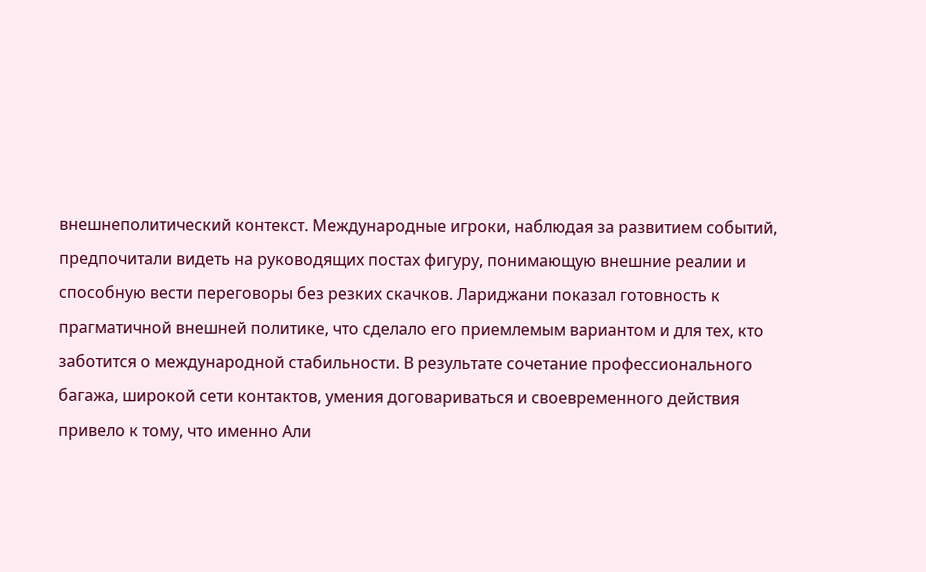внешнеполитический контекст. Международные игроки, наблюдая за развитием событий, предпочитали видеть на руководящих постах фигуру, понимающую внешние реалии и способную вести переговоры без резких скачков. Лариджани показал готовность к прагматичной внешней политике, что сделало его приемлемым вариантом и для тех, кто заботится о международной стабильности. В результате сочетание профессионального багажа, широкой сети контактов, умения договариваться и своевременного действия привело к тому, что именно Али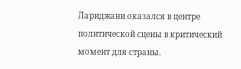Лариджани оказался в центре политической сцены в критический момент для страны.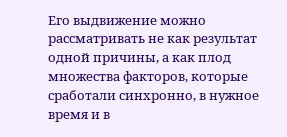Его выдвижение можно рассматривать не как результат одной причины, а как плод множества факторов, которые сработали синхронно, в нужное время и в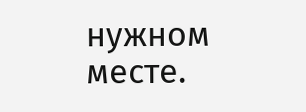нужном месте.